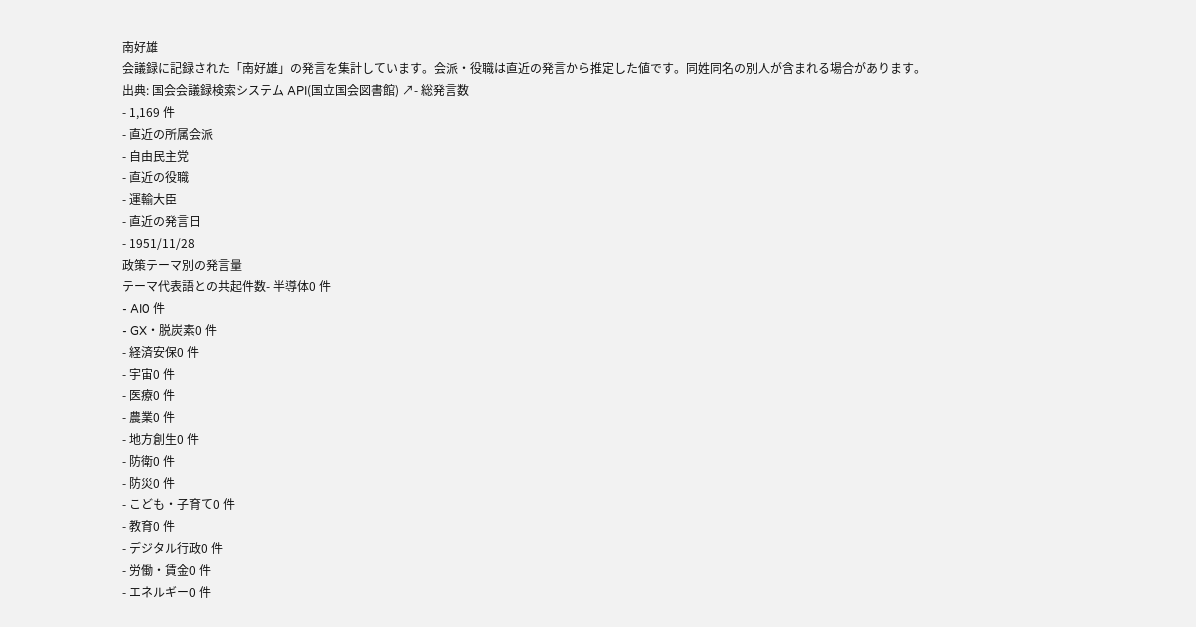南好雄
会議録に記録された「南好雄」の発言を集計しています。会派・役職は直近の発言から推定した値です。同姓同名の別人が含まれる場合があります。
出典: 国会会議録検索システム API(国立国会図書館) ↗- 総発言数
- 1,169 件
- 直近の所属会派
- 自由民主党
- 直近の役職
- 運輸大臣
- 直近の発言日
- 1951/11/28
政策テーマ別の発言量
テーマ代表語との共起件数- 半導体0 件
- AI0 件
- GX・脱炭素0 件
- 経済安保0 件
- 宇宙0 件
- 医療0 件
- 農業0 件
- 地方創生0 件
- 防衛0 件
- 防災0 件
- こども・子育て0 件
- 教育0 件
- デジタル行政0 件
- 労働・賃金0 件
- エネルギー0 件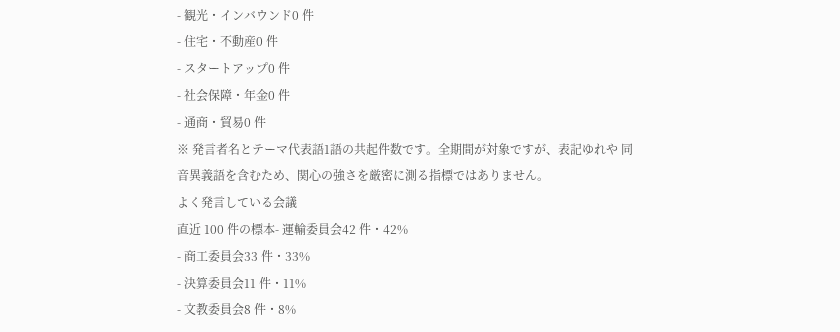- 観光・インバウンド0 件
- 住宅・不動産0 件
- スタートアップ0 件
- 社会保障・年金0 件
- 通商・貿易0 件
※ 発言者名とテーマ代表語1語の共起件数です。全期間が対象ですが、表記ゆれや 同音異義語を含むため、関心の強さを厳密に測る指標ではありません。
よく発言している会議
直近 100 件の標本- 運輸委員会42 件・42%
- 商工委員会33 件・33%
- 決算委員会11 件・11%
- 文教委員会8 件・8%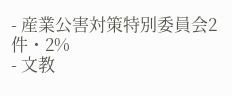- 産業公害対策特別委員会2 件・2%
- 文教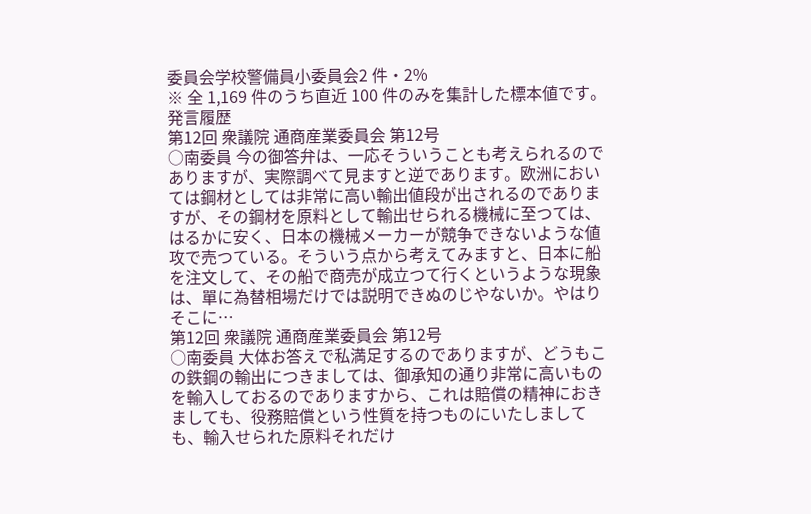委員会学校警備員小委員会2 件・2%
※ 全 1,169 件のうち直近 100 件のみを集計した標本値です。
発言履歴
第12回 衆議院 通商産業委員会 第12号
○南委員 今の御答弁は、一応そういうことも考えられるのでありますが、実際調べて見ますと逆であります。欧洲においては鋼材としては非常に高い輸出値段が出されるのでありますが、その鋼材を原料として輸出せられる機械に至つては、はるかに安く、日本の機械メーカーが競争できないような値攻で売つている。そういう点から考えてみますと、日本に船を注文して、その船で商売が成立つて行くというような現象は、單に為替相場だけでは説明できぬのじやないか。やはりそこに…
第12回 衆議院 通商産業委員会 第12号
○南委員 大体お答えで私満足するのでありますが、どうもこの鉄鋼の輸出につきましては、御承知の通り非常に高いものを輸入しておるのでありますから、これは賠償の精神におきましても、役務賠償という性質を持つものにいたしましても、輸入せられた原料それだけ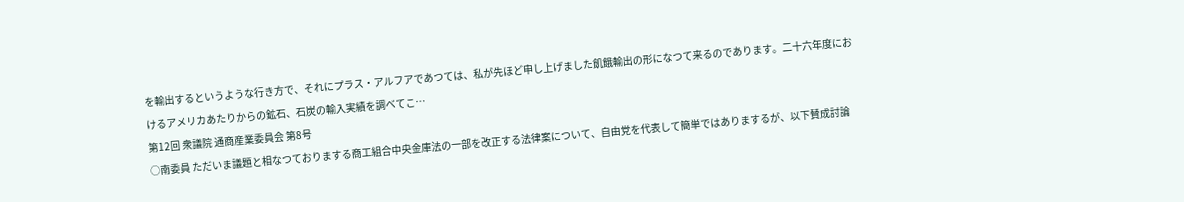を輸出するというような行き方で、それにプラス・アルフアであつては、私が先ほど申し上げました飢餓輸出の形になつて来るのであります。二十六年度におけるアメリカあたりからの鉱石、石炭の輸入実績を調べてこ…
第12回 衆議院 通商産業委員会 第8号
○南委員 ただいま議題と相なつておりまする商工組合中央金庫法の一部を改正する法律案について、自由党を代表して簡単ではありまするが、以下賛成討論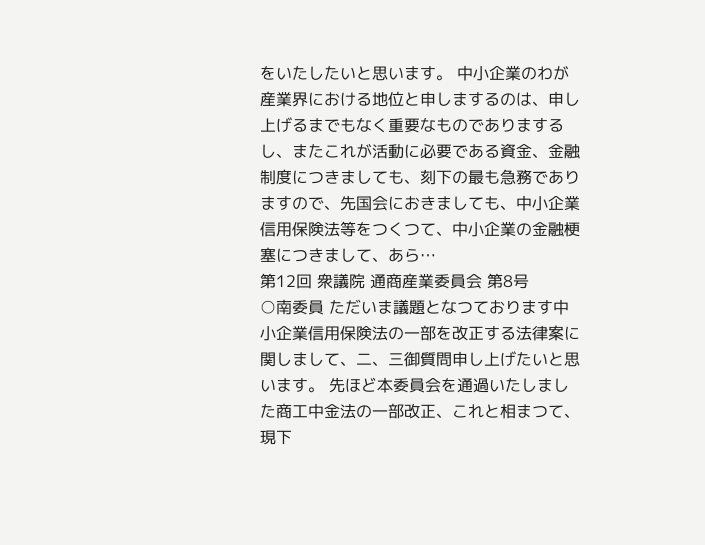をいたしたいと思います。 中小企業のわが産業界における地位と申しまするのは、申し上げるまでもなく重要なものでありまするし、またこれが活動に必要である資金、金融制度につきましても、刻下の最も急務でありますので、先国会におきましても、中小企業信用保険法等をつくつて、中小企業の金融梗塞につきまして、あら…
第12回 衆議院 通商産業委員会 第8号
○南委員 ただいま議題となつております中小企業信用保険法の一部を改正する法律案に関しまして、二、三御質問申し上げたいと思います。 先ほど本委員会を通過いたしました商工中金法の一部改正、これと相まつて、現下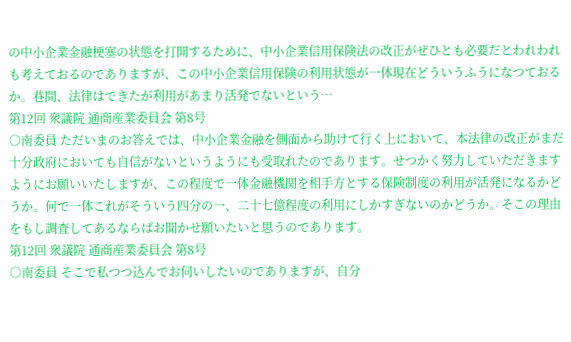の中小企業金融梗塞の状態を打開するために、中小企業信用保険法の改正がぜひとも必要だとわれわれも考えておるのでありますが、この中小企業信用保険の利用状態が一体現在どういうふうになつておるか。巷間、法律はできたが利用があまり活発でないという…
第12回 衆議院 通商産業委員会 第8号
○南委員 ただいまのお答えでは、中小企業金融を側面から助けて行く上において、本法律の改正がまだ十分政府においても自信がないというようにも受取れたのであります。せつかく努力していただきますようにお願いいたしますが、この程度で一体金融機関を相手方とする保険制度の利用が活発になるかどうか。何で一体これがそういう四分の一、二十七億程度の利用にしかすぎないのかどうか。そこの理由をもし調査してあるならばお聞かせ願いたいと思うのであります。
第12回 衆議院 通商産業委員会 第8号
○南委員 そこで私つつ込んでお伺いしたいのでありますが、自分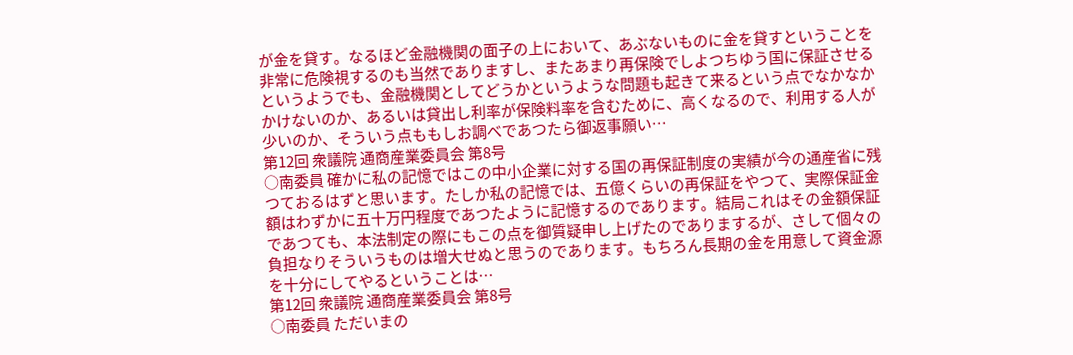が金を貸す。なるほど金融機関の面子の上において、あぶないものに金を貸すということを非常に危険視するのも当然でありますし、またあまり再保険でしよつちゆう国に保証させるというようでも、金融機関としてどうかというような問題も起きて来るという点でなかなかかけないのか、あるいは貸出し利率が保険料率を含むために、高くなるので、利用する人が少いのか、そういう点ももしお調べであつたら御返事願い…
第12回 衆議院 通商産業委員会 第8号
○南委員 確かに私の記憶ではこの中小企業に対する国の再保証制度の実績が今の通産省に残つておるはずと思います。たしか私の記憶では、五億くらいの再保証をやつて、実際保証金額はわずかに五十万円程度であつたように記憶するのであります。結局これはその金額保証であつても、本法制定の際にもこの点を御質疑申し上げたのでありまするが、さして個々の負担なりそういうものは増大せぬと思うのであります。もちろん長期の金を用意して資金源を十分にしてやるということは…
第12回 衆議院 通商産業委員会 第8号
○南委員 ただいまの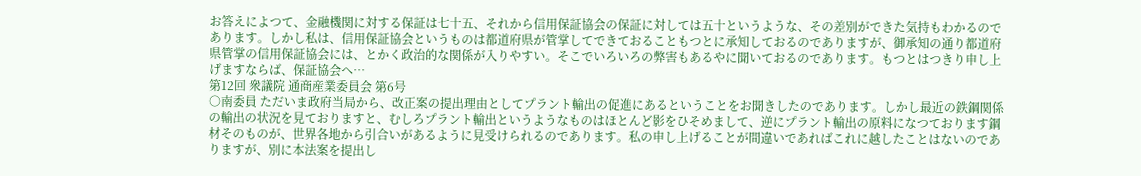お答えによつて、金融機関に対する保証は七十五、それから信用保証協会の保証に対しては五十というような、その差別ができた気持もわかるのであります。しかし私は、信用保証協会というものは都道府県が管掌してできておることもつとに承知しておるのでありますが、御承知の通り都道府県管掌の信用保証協会には、とかく政治的な関係が入りやすい。そこでいろいろの弊害もあるやに聞いておるのであります。もつとはつきり申し上げますならば、保証協会へ…
第12回 衆議院 通商産業委員会 第6号
○南委員 ただいま政府当局から、改正案の提出理由としてプラント輸出の促進にあるということをお聞きしたのであります。しかし最近の鉄鋼関係の輸出の状況を見ておりますと、むしろプラント輸出というようなものはほとんど影をひそめまして、逆にプラント輸出の原料になつております鋼材そのものが、世界各地から引合いがあるように見受けられるのであります。私の申し上げることが間違いであればこれに越したことはないのでありますが、別に本法案を提出し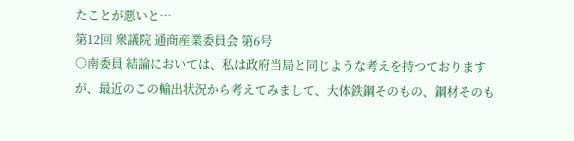たことが悪いと…
第12回 衆議院 通商産業委員会 第6号
○南委員 結論においては、私は政府当局と同じような考えを持つておりますが、最近のこの輸出状況から考えてみまして、大体鉄鋼そのもの、鋼材そのも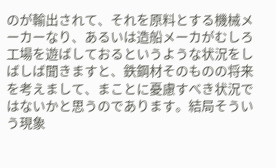のが輸出されて、それを原料とする機械メーカーなり、あるいは造船メーカがむしろ工場を遊ばしておるというような状況をしばしば聞きますと、鉄鋼材そのものの将来を考えまして、まことに憂慮すべき状況ではないかと思うのであります。結局そういう現象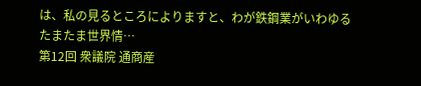は、私の見るところによりますと、わが鉄鋼業がいわゆるたまたま世界情…
第12回 衆議院 通商産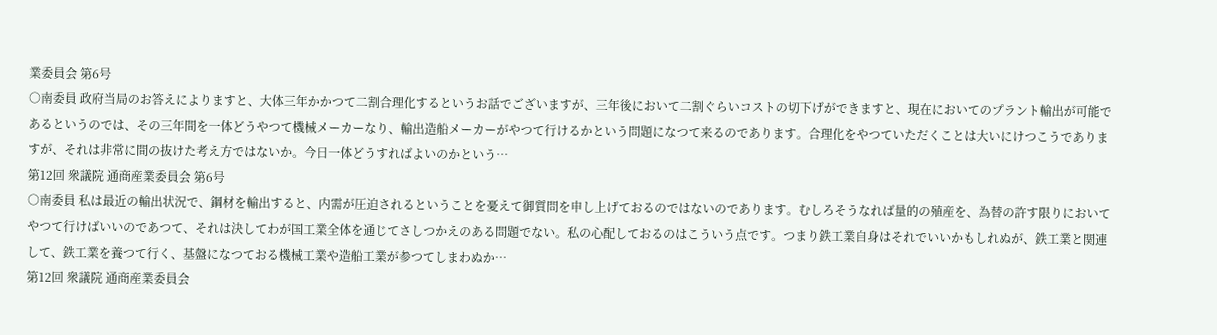業委員会 第6号
○南委員 政府当局のお答えによりますと、大体三年かかつて二割合理化するというお話でございますが、三年後において二割ぐらいコストの切下げができますと、現在においてのプラント輸出が可能であるというのでは、その三年間を一体どうやつて機械メーカーなり、輸出造船メーカーがやつて行けるかという問題になつて来るのであります。合理化をやつていただくことは大いにけつこうでありますが、それは非常に間の抜けた考え方ではないか。今日一体どうすればよいのかという…
第12回 衆議院 通商産業委員会 第6号
○南委員 私は最近の輸出状況で、鋼材を輸出すると、内需が圧迫されるということを憂えて御質問を申し上げておるのではないのであります。むしろそうなれば量的の殖産を、為替の許す限りにおいてやつて行けばいいのであつて、それは決してわが国工業全体を通じてさしつかえのある問題でない。私の心配しておるのはこういう点です。つまり鉄工業自身はそれでいいかもしれぬが、鉄工業と関連して、鉄工業を養つて行く、基盤になつておる機械工業や造船工業が参つてしまわぬか…
第12回 衆議院 通商産業委員会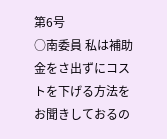第6号
○南委員 私は補助金をさ出ずにコストを下げる方法をお聞きしておるの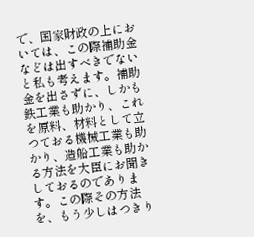で、国家財政の上においては、この際補助金などは出すべきでないと私も考えます。補助金を出さずに、しかも鉄工業も助かり、これを原料、材料として立つておる機械工業も助かり、造船工業も助かる方法を大臣にお聞きしておるのであります。この際その方法を、もう少しはつきり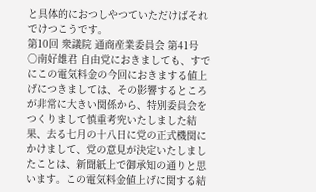と具体的におつしやつていただけばそれでけつこうです。
第10回 衆議院 通商産業委員会 第41号
○南好雄君 自由党におきましても、すでにこの電気料金の今回におきまする値上げにつきましては、その影響するところが非常に大きい関係から、特別委員会をつくりまして慎重考究いたしました結果、去る七月の十八日に党の正式機関にかけまして、党の意見が決定いたしましたことは、新聞紙上で御承知の通りと思います。この電気料金値上げに関する結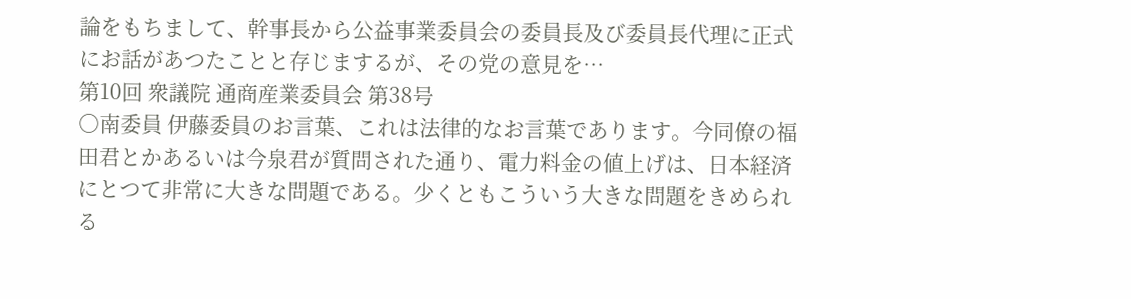論をもちまして、幹事長から公益事業委員会の委員長及び委員長代理に正式にお話があつたことと存じまするが、その党の意見を…
第10回 衆議院 通商産業委員会 第38号
○南委員 伊藤委員のお言葉、これは法律的なお言葉であります。今同僚の福田君とかあるいは今泉君が質問された通り、電力料金の値上げは、日本経済にとつて非常に大きな問題である。少くともこういう大きな問題をきめられる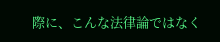際に、こんな法律論ではなく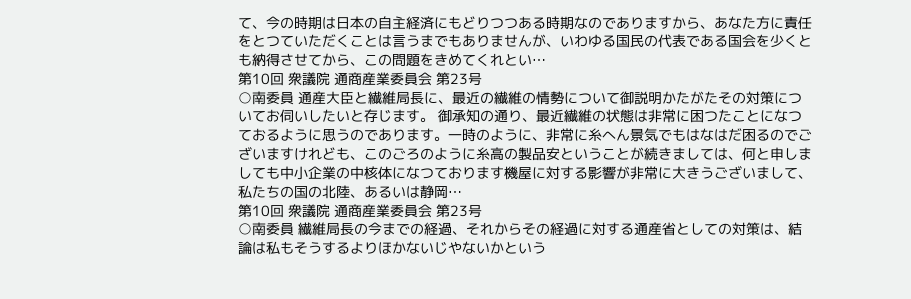て、今の時期は日本の自主経済にもどりつつある時期なのでありますから、あなた方に責任をとつていただくことは言うまでもありませんが、いわゆる国民の代表である国会を少くとも納得させてから、この問題をきめてくれとい…
第10回 衆議院 通商産業委員会 第23号
○南委員 通産大臣と繊維局長に、最近の繊維の情勢について御説明かたがたその対策についてお伺いしたいと存じます。 御承知の通り、最近繊維の状態は非常に困つたことになつておるように思うのであります。一時のように、非常に糸へん景気でもはなはだ困るのでございますけれども、このごろのように糸高の製品安ということが続きましては、何と申しましても中小企業の中核体になつております機屋に対する影響が非常に大きうございまして、私たちの国の北陸、あるいは静岡…
第10回 衆議院 通商産業委員会 第23号
○南委員 繊維局長の今までの経過、それからその経過に対する通産省としての対策は、結論は私もそうするよりほかないじやないかという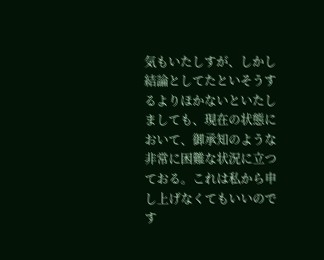気もいたしすが、しかし結論としてたといそうするよりほかないといたしましても、現在の状態において、御承知のような非常に困難な状況に立つておる。これは私から申し上げなくてもいいのです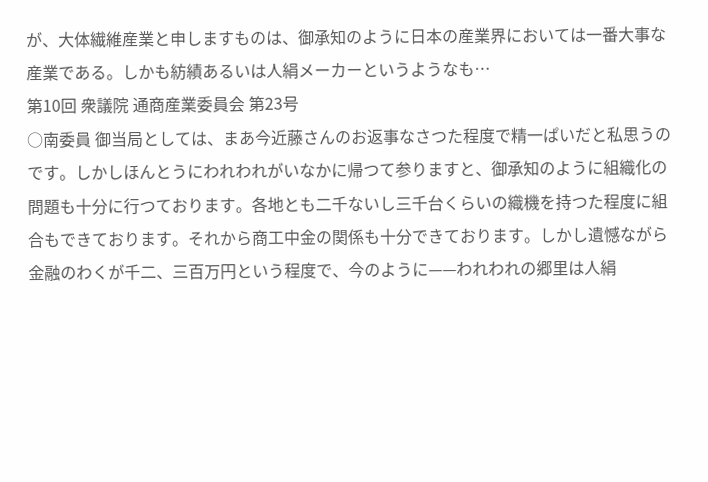が、大体繊維産業と申しますものは、御承知のように日本の産業界においては一番大事な産業である。しかも紡績あるいは人絹メーカーというようなも…
第10回 衆議院 通商産業委員会 第23号
○南委員 御当局としては、まあ今近藤さんのお返事なさつた程度で精一ぱいだと私思うのです。しかしほんとうにわれわれがいなかに帰つて参りますと、御承知のように組織化の問題も十分に行つております。各地とも二千ないし三千台くらいの織機を持つた程度に組合もできております。それから商工中金の関係も十分できております。しかし遺憾ながら金融のわくが千二、三百万円という程度で、今のように——われわれの郷里は人絹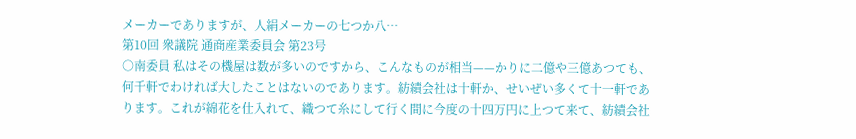メーカーでありますが、人絹メーカーの七つか八…
第10回 衆議院 通商産業委員会 第23号
○南委員 私はその機屋は数が多いのですから、こんなものが相当——かりに二億や三億あつても、何千軒でわければ大したことはないのであります。紡績会社は十軒か、せいぜい多くて十一軒であります。これが綿花を仕入れて、織つて糸にして行く間に今度の十四万円に上つて来て、紡績会社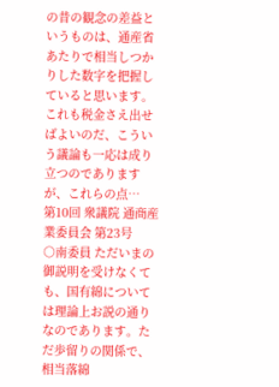の昔の観念の差益というものは、通産省あたりで相当しつかりした数字を把握していると思います。これも税金さえ出せばよいのだ、こういう議論も一応は成り立つのでありますが、これらの点…
第10回 衆議院 通商産業委員会 第23号
○南委員 ただいまの御説明を受けなくても、国有綿については理論上お説の通りなのであります。ただ歩留りの関係で、相当落綿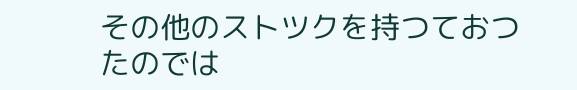その他のストツクを持つておつたのでは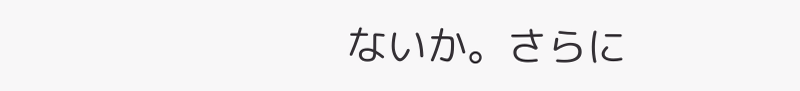ないか。さらに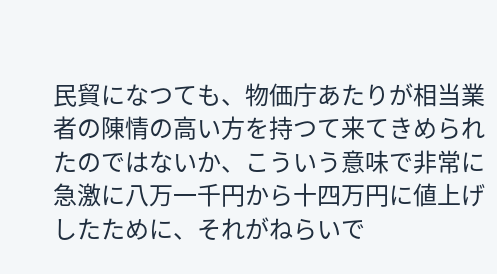民貿になつても、物価庁あたりが相当業者の陳情の高い方を持つて来てきめられたのではないか、こういう意味で非常に急激に八万一千円から十四万円に値上げしたために、それがねらいで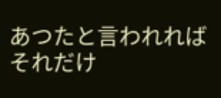あつたと言われればそれだけ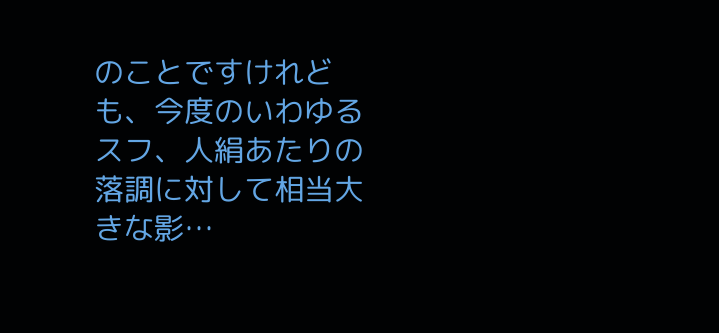のことですけれども、今度のいわゆるスフ、人絹あたりの落調に対して相当大きな影…